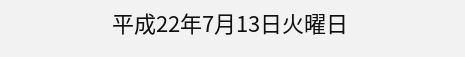平成22年7月13日火曜日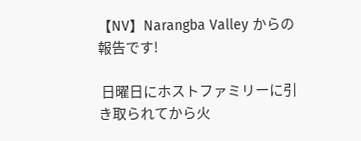【NV】Narangba Valley からの報告です!

 日曜日にホストファミリーに引き取られてから火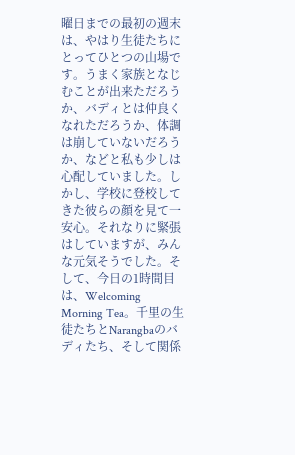曜日までの最初の週末は、やはり生徒たちにとってひとつの山場です。うまく家族となじむことが出来ただろうか、バディとは仲良くなれただろうか、体調は崩していないだろうか、などと私も少しは心配していました。しかし、学校に登校してきた彼らの顔を見て一安心。それなりに緊張はしていますが、みんな元気そうでした。そして、今日の1時間目は、Welcoming Morning Tea。千里の生徒たちとNarangbaのバディたち、そして関係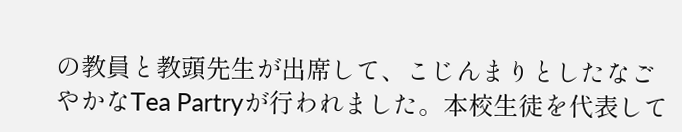の教員と教頭先生が出席して、こじんまりとしたなごやかなTea Partryが行われました。本校生徒を代表して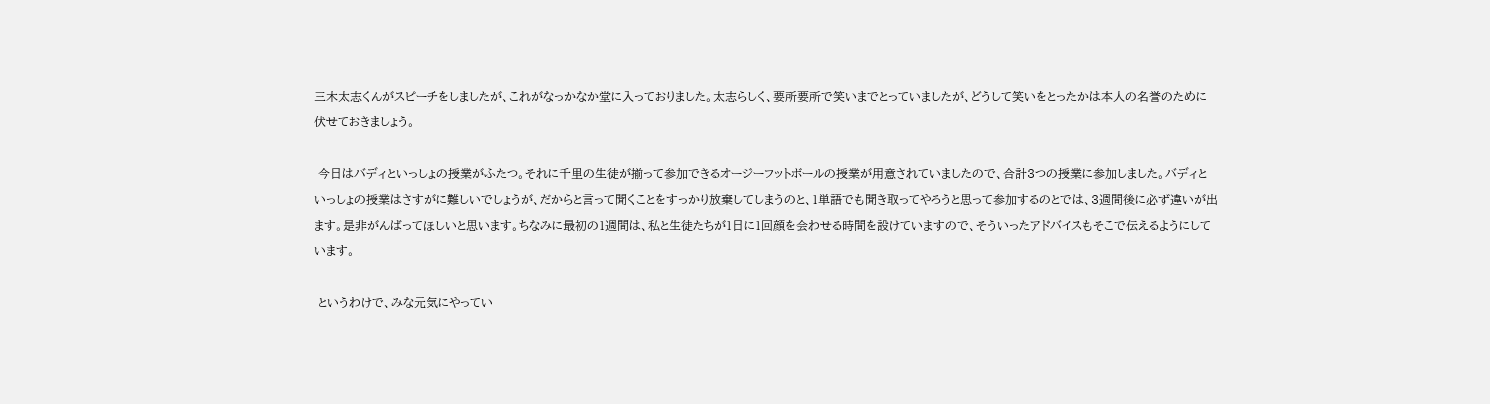三木太志くんがスピーチをしましたが、これがなっかなか堂に入っておりました。太志らしく、要所要所で笑いまでとっていましたが、どうして笑いをとったかは本人の名誉のために伏せておきましょう。

 今日はバディといっしょの授業がふたつ。それに千里の生徒が揃って参加できるオージーフットボールの授業が用意されていましたので、合計3つの授業に参加しました。バディといっしょの授業はさすがに難しいでしょうが、だからと言って聞くことをすっかり放棄してしまうのと、1単語でも聞き取ってやろうと思って参加するのとでは、3週間後に必ず違いが出ます。是非がんばってほしいと思います。ちなみに最初の1週間は、私と生徒たちが1日に1回顔を会わせる時間を設けていますので、そういったアドバイスもそこで伝えるようにしています。

 というわけで、みな元気にやってい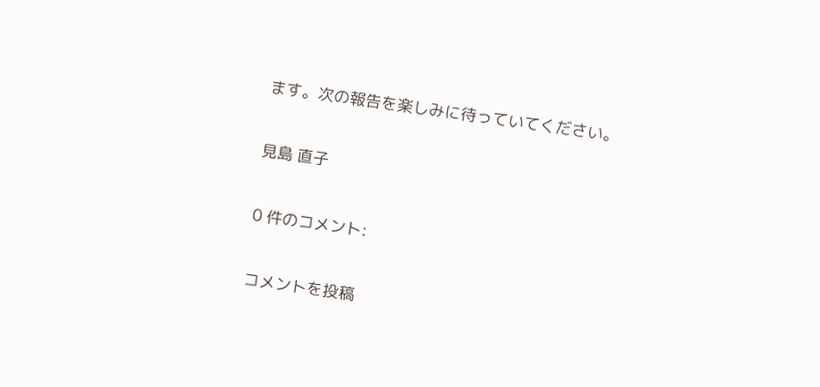ます。次の報告を楽しみに待っていてください。

見島 直子

0 件のコメント:

コメントを投稿